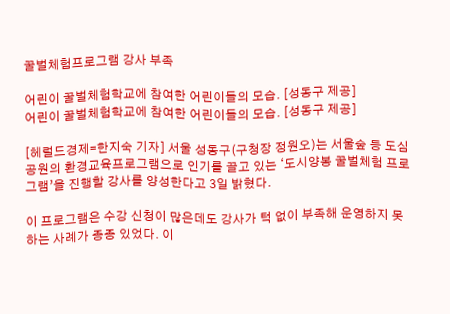꿀벌체험프로그램 강사 부족

어린이 꿀벌체험학교에 참여한 어린이들의 모습. [성동구 제공]
어린이 꿀벌체험학교에 참여한 어린이들의 모습. [성동구 제공]

[헤럴드경제=한지숙 기자] 서울 성동구(구청장 정원오)는 서울숲 등 도심공원의 환경교육프로그램으로 인기를 끌고 있는 ‘도시양봉 꿀벌체험 프로그램’을 진행할 강사를 양성한다고 3일 밝혔다.

이 프로그램은 수강 신청이 많은데도 강사가 턱 없이 부족해 운영하지 못하는 사례가 종종 있었다. 이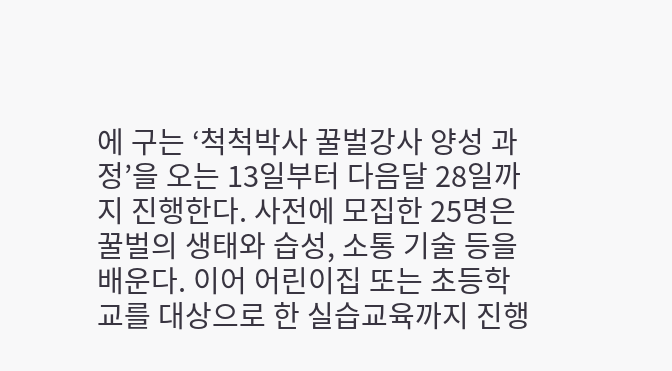에 구는 ‘척척박사 꿀벌강사 양성 과정’을 오는 13일부터 다음달 28일까지 진행한다. 사전에 모집한 25명은 꿀벌의 생태와 습성, 소통 기술 등을 배운다. 이어 어린이집 또는 초등학교를 대상으로 한 실습교육까지 진행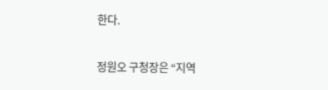한다.

정원오 구청장은 “지역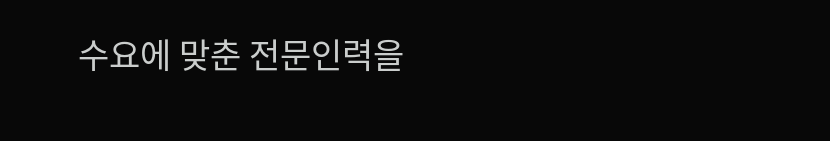수요에 맞춘 전문인력을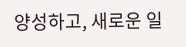양성하고, 새로운 일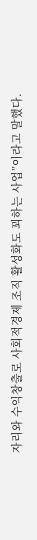자리와 수익창출로 사회적경제 조직 활성화도 꾀하는 사업”이라고 말했다.